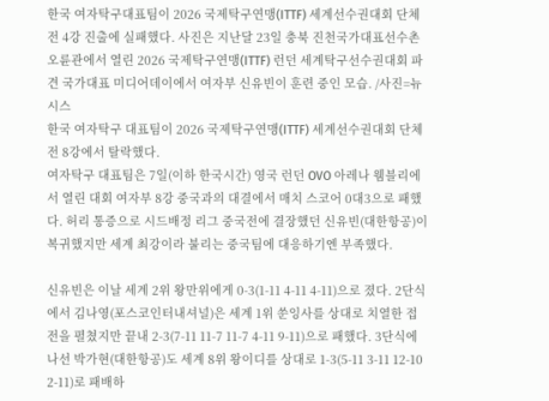한국 여자탁구대표팀이 2026 국제탁구연맹(ITTF) 세계선수권대회 단체전 4강 진출에 실패했다. 사진은 지난달 23일 충북 진천국가대표선수촌 오륜관에서 열린 2026 국제탁구연맹(ITTF) 런던 세계탁구선수권대회 파견 국가대표 미디어데이에서 여자부 신유빈이 훈련 중인 모습. /사진=뉴시스
한국 여자탁구 대표팀이 2026 국제탁구연맹(ITTF) 세계선수권대회 단체전 8강에서 탈락했다.
여자탁구 대표팀은 7일(이하 한국시간) 영국 런던 OVO 아레나 웸블리에서 열린 대회 여자부 8강 중국과의 대결에서 매치 스코어 0대3으로 패했다. 허리 통증으로 시드배정 리그 중국전에 결장했던 신유빈(대한항공)이 복귀했지만 세계 최강이라 불리는 중국팀에 대응하기엔 부족했다.

신유빈은 이날 세계 2위 왕만위에게 0-3(1-11 4-11 4-11)으로 졌다. 2단식에서 김나영(포스코인터내셔널)은 세계 1위 쑨잉사를 상대로 치열한 접전을 펼쳤지만 끝내 2-3(7-11 11-7 11-7 4-11 9-11)으로 패했다. 3단식에 나선 박가현(대한항공)도 세계 8위 왕이디를 상대로 1-3(5-11 3-11 12-10 2-11)로 패배하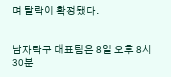며 탈락이 확정됐다.


남자탁구 대표팀은 8일 오후 8시30분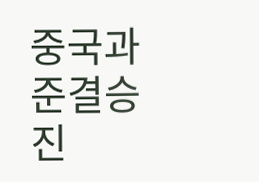중국과 준결승 진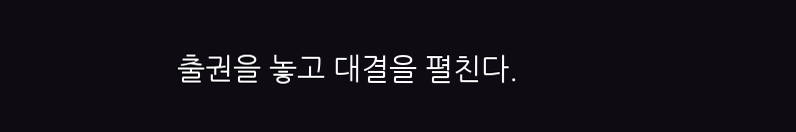출권을 놓고 대결을 펼친다.